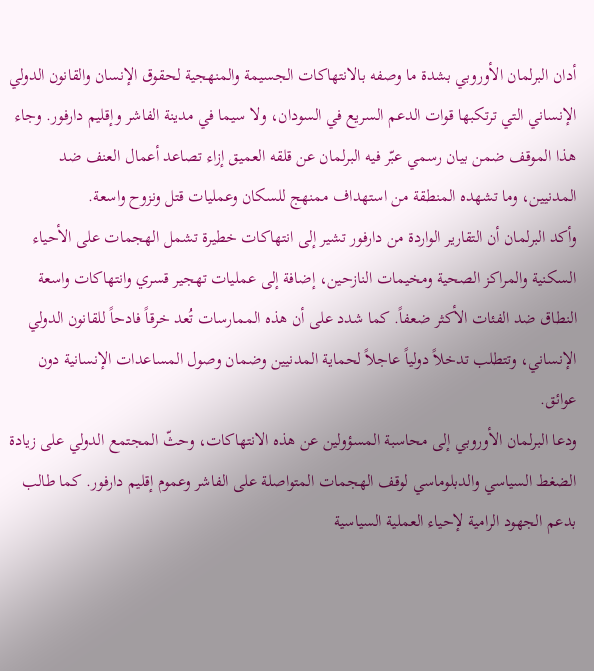أدان البرلمان الأوروبي بشدة ما وصفه بالانتهاكات الجسيمة والمنهجية لحقوق الإنسان والقانون الدولي الإنساني التي ترتكبها قوات الدعم السريع في السودان، ولا سيما في مدينة الفاشر وإقليم دارفور. وجاء هذا الموقف ضمن بيان رسمي عبّر فيه البرلمان عن قلقه العميق إزاء تصاعد أعمال العنف ضد المدنيين، وما تشهده المنطقة من استهداف ممنهج للسكان وعمليات قتل ونزوح واسعة.
وأكد البرلمان أن التقارير الواردة من دارفور تشير إلى انتهاكات خطيرة تشمل الهجمات على الأحياء السكنية والمراكز الصحية ومخيمات النازحين، إضافة إلى عمليات تهجير قسري وانتهاكات واسعة النطاق ضد الفئات الأكثر ضعفاً. كما شدد على أن هذه الممارسات تُعد خرقاً فادحاً للقانون الدولي الإنساني، وتتطلب تدخلاً دولياً عاجلاً لحماية المدنيين وضمان وصول المساعدات الإنسانية دون عوائق.
ودعا البرلمان الأوروبي إلى محاسبة المسؤولين عن هذه الانتهاكات، وحثّ المجتمع الدولي على زيادة الضغط السياسي والدبلوماسي لوقف الهجمات المتواصلة على الفاشر وعموم إقليم دارفور. كما طالب بدعم الجهود الرامية لإحياء العملية السياسية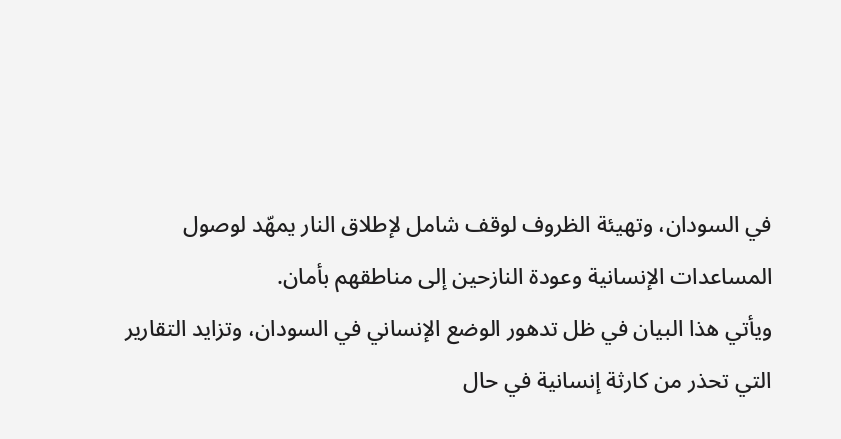في السودان، وتهيئة الظروف لوقف شامل لإطلاق النار يمهّد لوصول المساعدات الإنسانية وعودة النازحين إلى مناطقهم بأمان.
ويأتي هذا البيان في ظل تدهور الوضع الإنساني في السودان، وتزايد التقارير التي تحذر من كارثة إنسانية في حال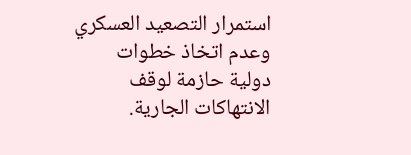استمرار التصعيد العسكري وعدم اتخاذ خطوات دولية حازمة لوقف الانتهاكات الجارية.